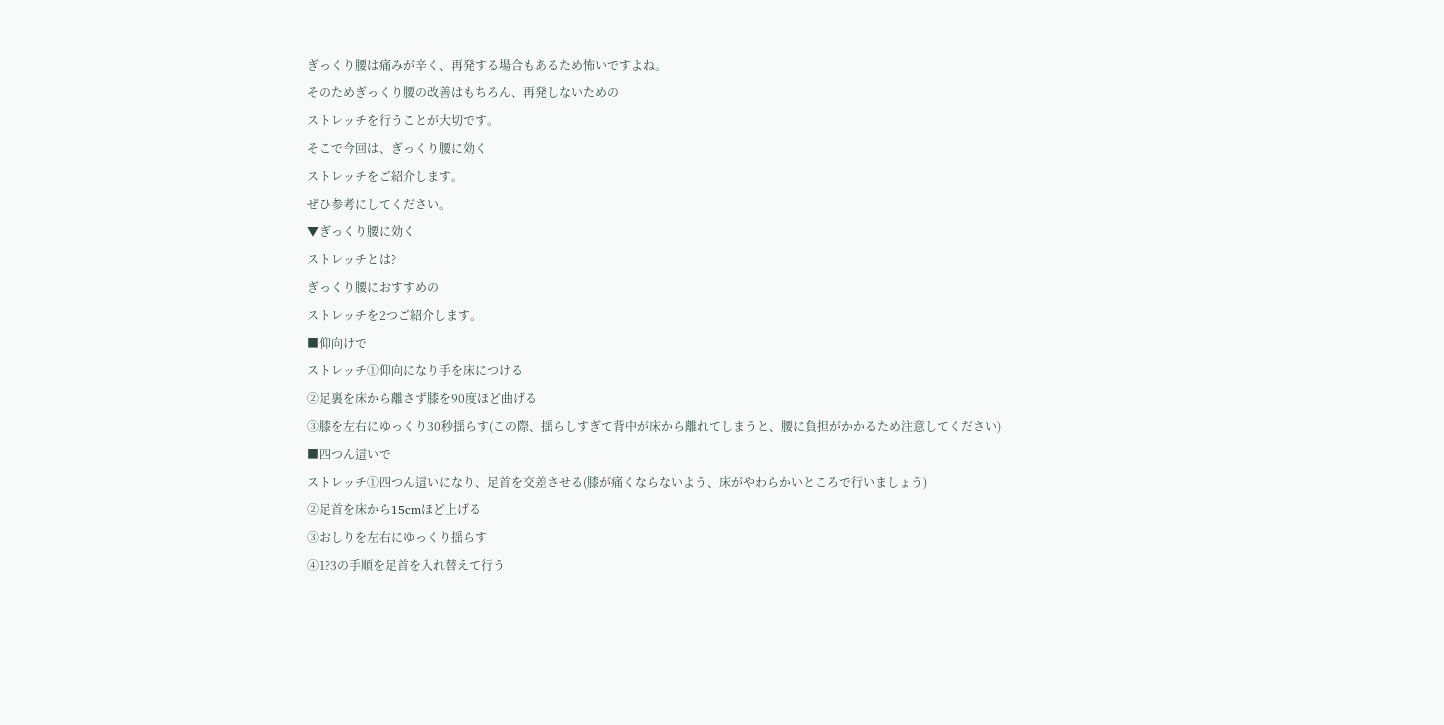ぎっくり腰は痛みが辛く、再発する場合もあるため怖いですよね。
そのためぎっくり腰の改善はもちろん、再発しないための
ストレッチを行うことが大切です。
そこで今回は、ぎっくり腰に効く
ストレッチをご紹介します。
ぜひ参考にしてください。
▼ぎっくり腰に効く
ストレッチとは?
ぎっくり腰におすすめの
ストレッチを2つご紹介します。
■仰向けで
ストレッチ①仰向になり手を床につける
②足裏を床から離さず膝を90度ほど曲げる
③膝を左右にゆっくり30秒揺らす(この際、揺らしすぎて背中が床から離れてしまうと、腰に負担がかかるため注意してください)
■四つん這いで
ストレッチ①四つん這いになり、足首を交差させる(膝が痛くならないよう、床がやわらかいところで行いましょう)
②足首を床から15cmほど上げる
③おしりを左右にゆっくり揺らす
④1?3の手順を足首を入れ替えて行う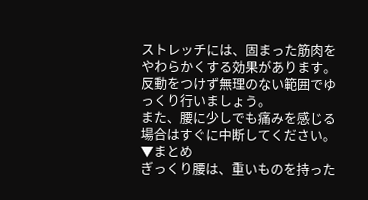ストレッチには、固まった筋肉をやわらかくする効果があります。
反動をつけず無理のない範囲でゆっくり行いましょう。
また、腰に少しでも痛みを感じる場合はすぐに中断してください。
▼まとめ
ぎっくり腰は、重いものを持った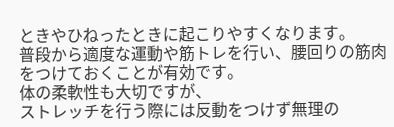ときやひねったときに起こりやすくなります。
普段から適度な運動や筋トレを行い、腰回りの筋肉をつけておくことが有効です。
体の柔軟性も大切ですが、
ストレッチを行う際には反動をつけず無理の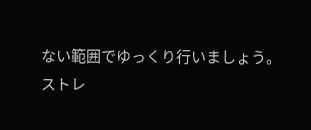ない範囲でゆっくり行いましょう。
ストレ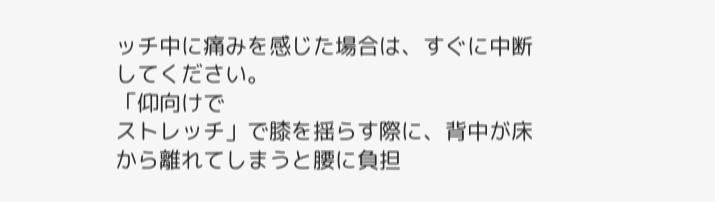ッチ中に痛みを感じた場合は、すぐに中断してください。
「仰向けで
ストレッチ」で膝を揺らす際に、背中が床から離れてしまうと腰に負担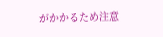がかかるため注意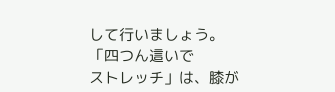して行いましょう。
「四つん這いで
ストレッチ」は、膝が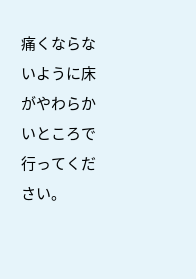痛くならないように床がやわらかいところで行ってください。